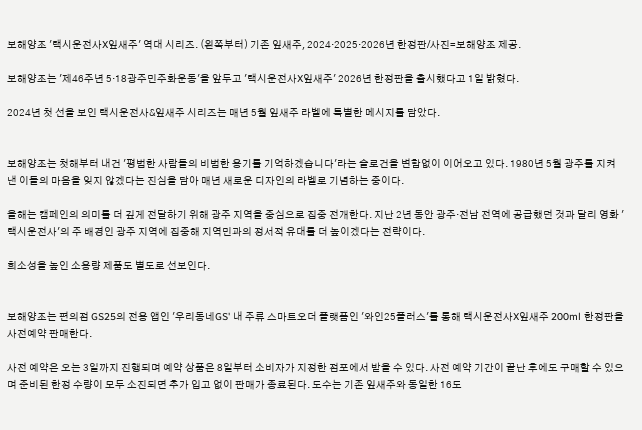보해양조 '택시운전사X잎새주' 역대 시리즈. (왼쪽부터) 기존 잎새주, 2024·2025·2026년 한정판/사진=보해양조 제공.

보해양조는 '제46주년 5·18광주민주화운동'을 앞두고 '택시운전사X잎새주' 2026년 한정판을 출시했다고 1일 밝혔다.

2024년 첫 선을 보인 택시운전사&잎새주 시리즈는 매년 5월 잎새주 라벨에 특별한 메시지를 담았다.


보해양조는 첫해부터 내건 '평범한 사람들의 비범한 용기를 기억하겠습니다'라는 슬로건을 변함없이 이어오고 있다. 1980년 5월 광주를 지켜낸 이들의 마음을 잊지 않겠다는 진심을 담아 매년 새로운 디자인의 라벨로 기념하는 중이다.

올해는 캠페인의 의미를 더 깊게 전달하기 위해 광주 지역을 중심으로 집중 전개한다. 지난 2년 동안 광주·전남 전역에 공급했던 것과 달리 영화 '택시운전사'의 주 배경인 광주 지역에 집중해 지역민과의 정서적 유대를 더 높이겠다는 전략이다.

희소성을 높인 소용량 제품도 별도로 선보인다.


보해양조는 편의점 GS25의 전용 앱인 '우리동네GS' 내 주류 스마트오더 플랫폼인 '와인25플러스'를 통해 택시운전사X잎새주 200ml 한정판을 사전예약 판매한다.

사전 예약은 오는 3일까지 진행되며 예약 상품은 8일부터 소비자가 지정한 점포에서 받을 수 있다. 사전 예약 기간이 끝난 후에도 구매할 수 있으며 준비된 한정 수량이 모두 소진되면 추가 입고 없이 판매가 종료된다. 도수는 기존 잎새주와 동일한 16도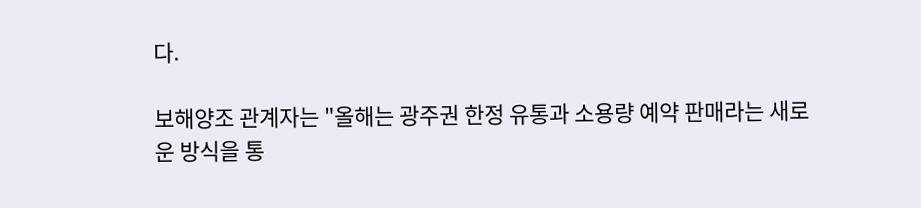다.

보해양조 관계자는 "올해는 광주권 한정 유통과 소용량 예약 판매라는 새로운 방식을 통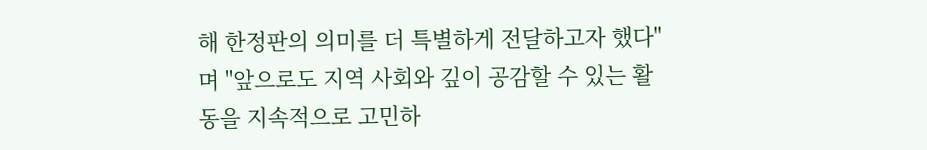해 한정판의 의미를 더 특별하게 전달하고자 했다"며 "앞으로도 지역 사회와 깊이 공감할 수 있는 활동을 지속적으로 고민하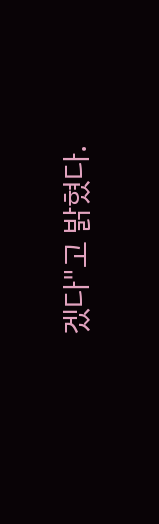겠다"고 밝혔다.